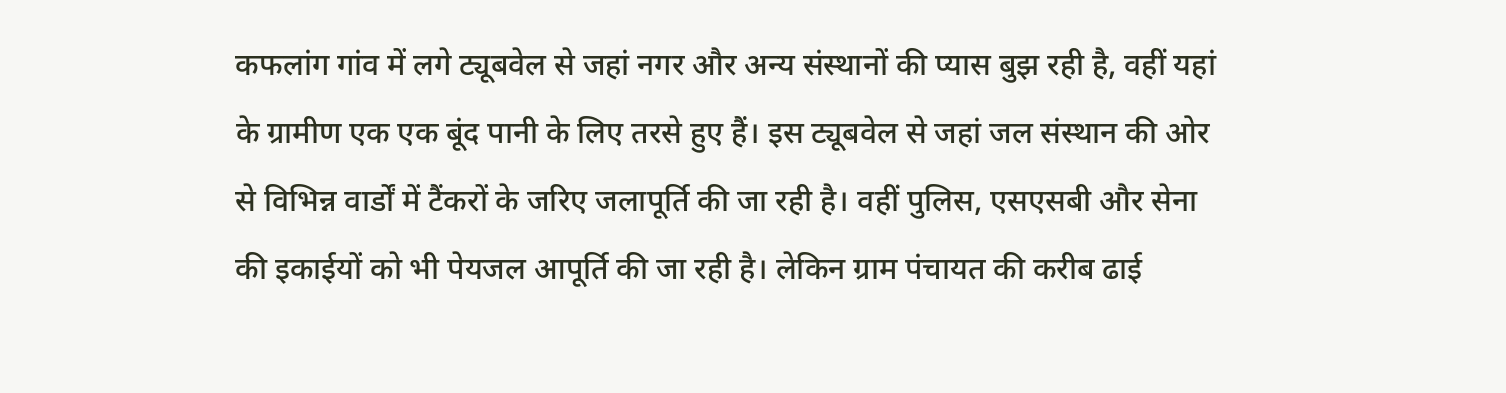कफलांग गांव में लगे ट्यूबवेल से जहां नगर और अन्य संस्थानों की प्यास बुझ रही है, वहीं यहां के ग्रामीण एक एक बूंद पानी के लिए तरसे हुए हैं। इस ट्यूबवेल से जहां जल संस्थान की ओर से विभिन्न वार्डों में टैंकरों के जरिए जलापूर्ति की जा रही है। वहीं पुलिस, एसएसबी और सेना की इकाईयों को भी पेयजल आपूर्ति की जा रही है। लेकिन ग्राम पंचायत की करीब ढाई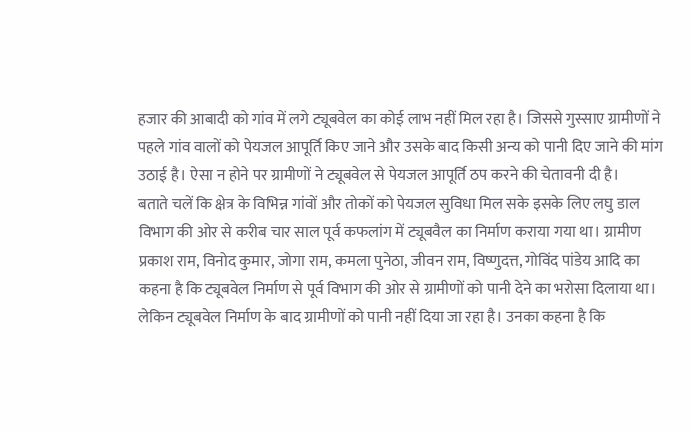हजार की आबादी को गांव में लगे ट्यूबवेल का कोई लाभ नहीं मिल रहा है। जिससे गुस्साए ग्रामीणों ने पहले गांव वालों को पेयजल आपूर्ति किए जाने और उसके बाद किसी अन्य को पानी दिए जाने की मांग उठाई है। ऐसा न होने पर ग्रामीणों ने ट्यूबवेल से पेयजल आपूर्ति ठप करने की चेतावनी दी है।
बताते चलें कि क्षेत्र के विभिन्न गांवों और तोकों को पेयजल सुविधा मिल सके इसके लिए लघु डाल विभाग की ओर से करीब चार साल पूर्व कफलांग में ट्यूबवैल का निर्माण कराया गया था। ग्रामीण प्रकाश राम, विनोद कुमार, जोगा राम, कमला पुनेठा, जीवन राम, विष्णुदत्त, गोविंद पांडेय आदि का कहना है कि ट्यूबवेल निर्माण से पूर्व विभाग की ओर से ग्रामीणों को पानी देने का भरोसा दिलाया था। लेकिन ट्यूबवेल निर्माण के बाद ग्रामीणों को पानी नहीं दिया जा रहा है। उनका कहना है कि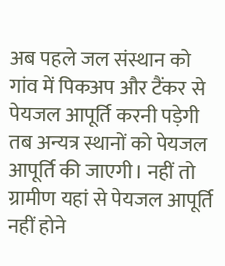अब पहले जल संस्थान को गांव में पिकअप और टैंकर से पेयजल आपूर्ति करनी पड़ेगी तब अन्यत्र स्थानों को पेयजल आपूर्ति की जाएगी। नहीं तो ग्रामीण यहां से पेयजल आपूर्ति नहीं होने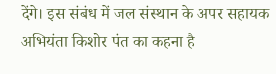देंगे। इस संबंध में जल संस्थान के अपर सहायक अभियंता किशोर पंत का कहना है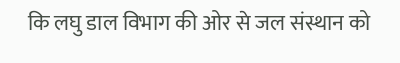कि लघु डाल विभाग की ओर से जल संस्थान को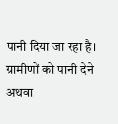पानी दिया जा रहा है। ग्रामीणों को पानी देने अथवा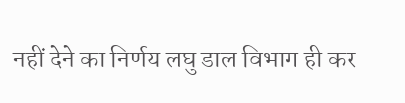नहीं देने का निर्णय लघु डाल विभाग ही कर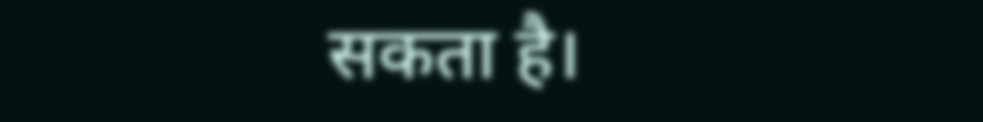सकता है।